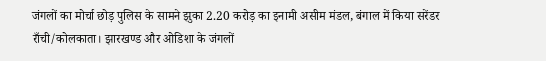जंगलों का मोर्चा छोड़ पुलिस के सामने झुका 2.20 करोड़ का इनामी असीम मंडल, बंगाल में किया सरेंडर
राँची/कोलकाता। झारखण्ड और ओडिशा के जंगलों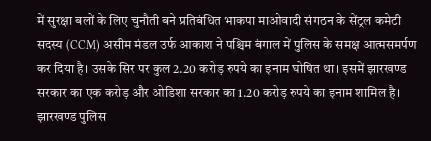में सुरक्षा बलों के लिए चुनौती बने प्रतिबंधित भाकपा माओवादी संगठन के सेंट्रल कमेटी सदस्य (CCM) असीम मंडल उर्फ आकाश ने पश्चिम बंगाल में पुलिस के समक्ष आत्मसमर्पण कर दिया है। उसके सिर पर कुल 2.20 करोड़ रुपये का इनाम घोषित था। इसमें झारखण्ड सरकार का एक करोड़ और ओडिशा सरकार का 1.20 करोड़ रुपये का इनाम शामिल है। झारखण्ड पुलिस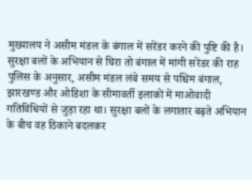मुख्यालय ने असीम मंडल के बंगाल में सरेंडर करने की पुष्टि की है।
सुरक्षा बलों के अभियान से घिरा तो बंगाल में मांगी सरेंडर की राह
पुलिस के अनुसार, असीम मंडल लंबे समय से पश्चिम बंगाल, झारखण्ड और ओडिशा के सीमावर्ती इलाकों में माओवादी गतिविधियों से जुड़ा रहा था। सुरक्षा बलों के लगातार बढ़ते अभियान के बीच वह ठिकाने बदलकर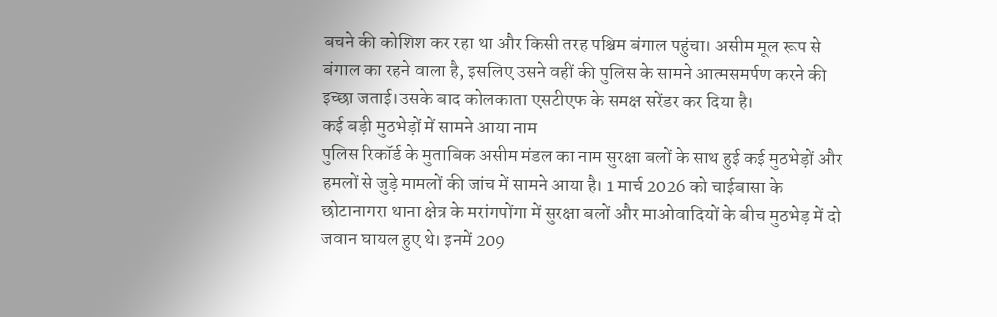बचने की कोशिश कर रहा था और किसी तरह पश्चिम बंगाल पहुंचा। असीम मूल रूप से बंगाल का रहने वाला है, इसलिए उसने वहीं की पुलिस के सामने आत्मसमर्पण करने की इच्छा जताई।उसके बाद कोलकाता एसटीएफ के समक्ष सरेंडर कर दिया है।
कई बड़ी मुठभेड़ों में सामने आया नाम
पुलिस रिकॉर्ड के मुताबिक असीम मंडल का नाम सुरक्षा बलों के साथ हुई कई मुठभेड़ों और हमलों से जुड़े मामलों की जांच में सामने आया है। 1 मार्च 2026 को चाईबासा के छोटानागरा थाना क्षेत्र के मरांगपोंगा में सुरक्षा बलों और माओवादियों के बीच मुठभेड़ में दो जवान घायल हुए थे। इनमें 209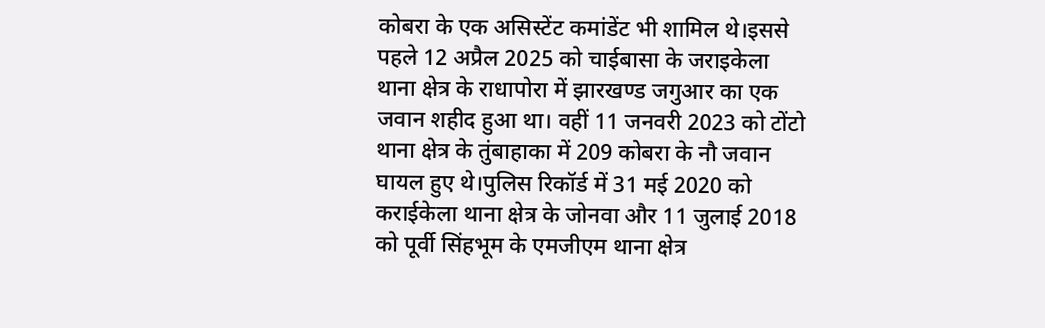कोबरा के एक असिस्टेंट कमांडेंट भी शामिल थे।इससे पहले 12 अप्रैल 2025 को चाईबासा के जराइकेला थाना क्षेत्र के राधापोरा में झारखण्ड जगुआर का एक जवान शहीद हुआ था। वहीं 11 जनवरी 2023 को टोंटो थाना क्षेत्र के तुंबाहाका में 209 कोबरा के नौ जवान घायल हुए थे।पुलिस रिकॉर्ड में 31 मई 2020 को कराईकेला थाना क्षेत्र के जोनवा और 11 जुलाई 2018 को पूर्वी सिंहभूम के एमजीएम थाना क्षेत्र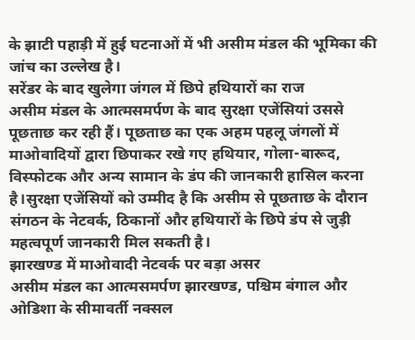के झाटी पहाड़ी में हुई घटनाओं में भी असीम मंडल की भूमिका की जांच का उल्लेख है।
सरेंडर के बाद खुलेगा जंगल में छिपे हथियारों का राज
असीम मंडल के आत्मसमर्पण के बाद सुरक्षा एजेंसियां उससे पूछताछ कर रही हैं। पूछताछ का एक अहम पहलू जंगलों में माओवादियों द्वारा छिपाकर रखे गए हथियार, गोला-बारूद, विस्फोटक और अन्य सामान के डंप की जानकारी हासिल करना है।सुरक्षा एजेंसियों को उम्मीद है कि असीम से पूछताछ के दौरान संगठन के नेटवर्क, ठिकानों और हथियारों के छिपे डंप से जुड़ी महत्वपूर्ण जानकारी मिल सकती है।
झारखण्ड में माओवादी नेटवर्क पर बड़ा असर
असीम मंडल का आत्मसमर्पण झारखण्ड, पश्चिम बंगाल और ओडिशा के सीमावर्ती नक्सल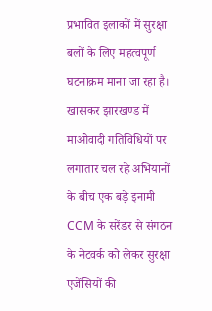प्रभावित इलाकों में सुरक्षा बलों के लिए महत्वपूर्ण घटनाक्रम माना जा रहा है। खासकर झारखण्ड में माओवादी गतिविधियों पर लगातार चल रहे अभियानों के बीच एक बड़े इनामी CCM के सरेंडर से संगठन के नेटवर्क को लेकर सुरक्षा एजेंसियों की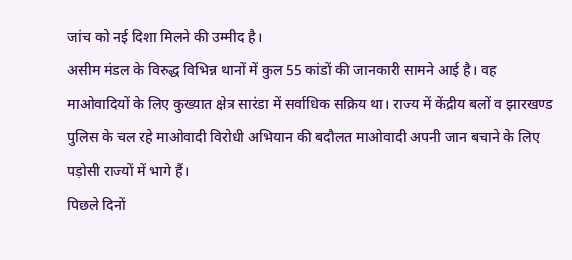जांच को नई दिशा मिलने की उम्मीद है।
असीम मंडल के विरुद्ध विभिन्न थानों में कुल 55 कांडों की जानकारी सामने आई है। वह माओवादियों के लिए कुख्यात क्षेत्र सारंडा में सर्वाधिक सक्रिय था। राज्य में केंद्रीय बलों व झारखण्ड पुलिस के चल रहे माओवादी विरोधी अभियान की बदौलत माओवादी अपनी जान बचाने के लिए पड़ोसी राज्यों में भागे हैं।
पिछले दिनों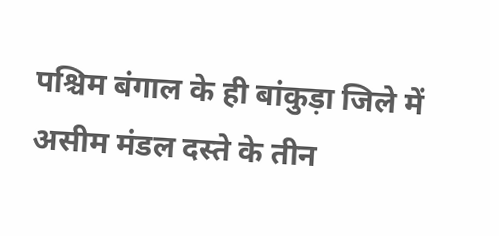पश्चिम बंगाल के ही बांकुड़ा जिले में असीम मंडल दस्ते के तीन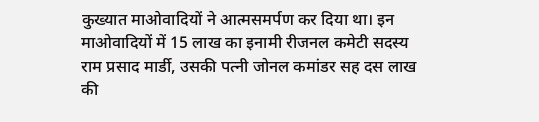कुख्यात माओवादियों ने आत्मसमर्पण कर दिया था। इन माओवादियों में 15 लाख का इनामी रीजनल कमेटी सदस्य राम प्रसाद मार्डी, उसकी पत्नी जोनल कमांडर सह दस लाख की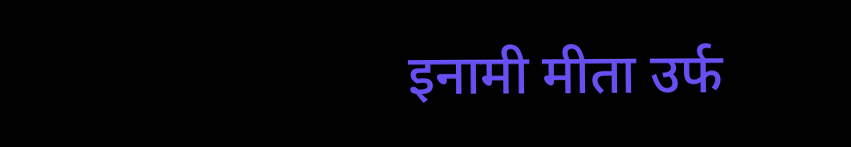इनामी मीता उर्फ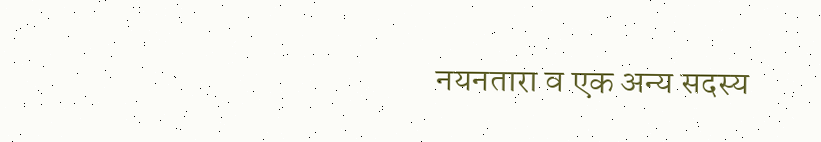नयनतारा व एक अन्य सदस्य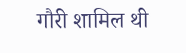गौरी शामिल थी